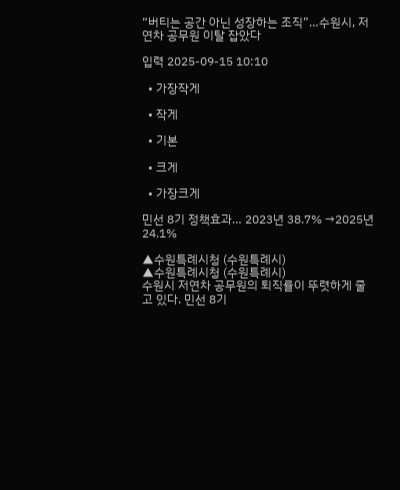“버티는 공간 아닌 성장하는 조직”…수원시, 저연차 공무원 이탈 잡았다

입력 2025-09-15 10:10

  • 가장작게

  • 작게

  • 기본

  • 크게

  • 가장크게

민선 8기 정책효과… 2023년 38.7% →2025년 24.1%

▲수원특례시청 (수원특례시)
▲수원특례시청 (수원특례시)
수원시 저연차 공무원의 퇴직률이 뚜렷하게 줄고 있다. 민선 8기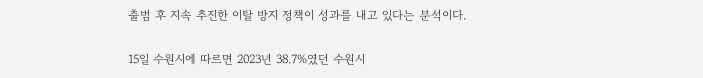출범 후 지속 추진한 이탈 방지 정책이 성과를 내고 있다는 분석이다.

15일 수원시에 따르면 2023년 38.7%였던 수원시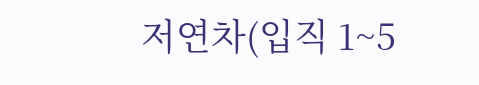저연차(입직 1~5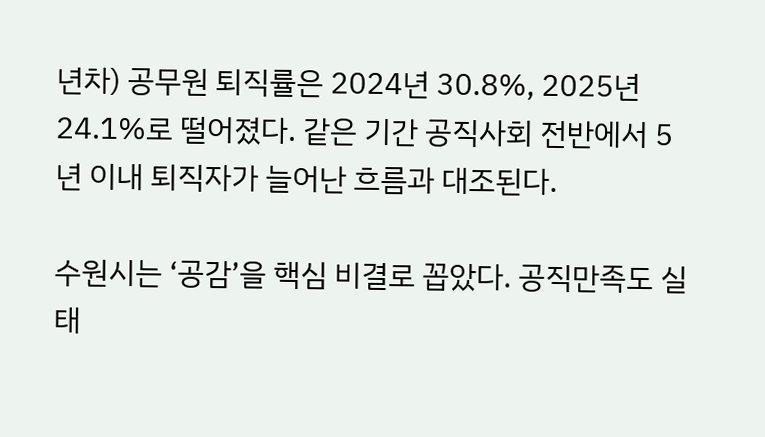년차) 공무원 퇴직률은 2024년 30.8%, 2025년 24.1%로 떨어졌다. 같은 기간 공직사회 전반에서 5년 이내 퇴직자가 늘어난 흐름과 대조된다.

수원시는 ‘공감’을 핵심 비결로 꼽았다. 공직만족도 실태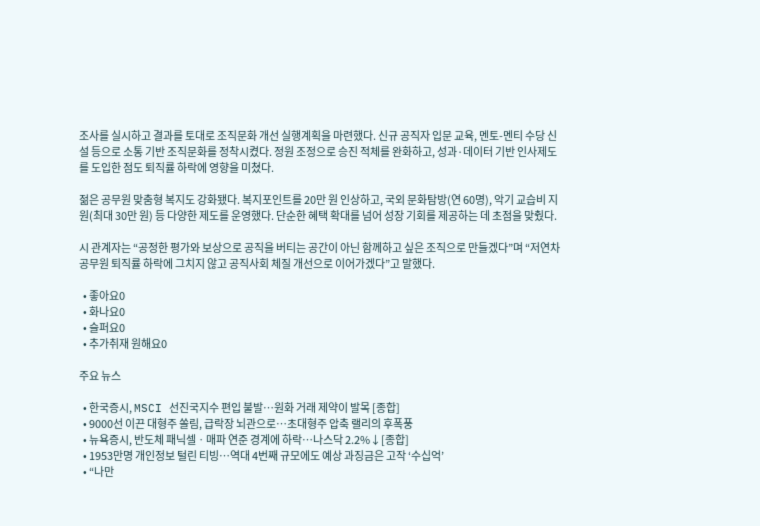조사를 실시하고 결과를 토대로 조직문화 개선 실행계획을 마련했다. 신규 공직자 입문 교육, 멘토-멘티 수당 신설 등으로 소통 기반 조직문화를 정착시켰다. 정원 조정으로 승진 적체를 완화하고, 성과·데이터 기반 인사제도를 도입한 점도 퇴직률 하락에 영향을 미쳤다.

젊은 공무원 맞춤형 복지도 강화됐다. 복지포인트를 20만 원 인상하고, 국외 문화탐방(연 60명), 악기 교습비 지원(최대 30만 원) 등 다양한 제도를 운영했다. 단순한 혜택 확대를 넘어 성장 기회를 제공하는 데 초점을 맞췄다.

시 관계자는 “공정한 평가와 보상으로 공직을 버티는 공간이 아닌 함께하고 싶은 조직으로 만들겠다”며 “저연차 공무원 퇴직률 하락에 그치지 않고 공직사회 체질 개선으로 이어가겠다”고 말했다.

  • 좋아요0
  • 화나요0
  • 슬퍼요0
  • 추가취재 원해요0

주요 뉴스

  • 한국증시, MSCI 선진국지수 편입 불발⋯원화 거래 제약이 발목 [종합]
  • 9000선 이끈 대형주 쏠림, 급락장 뇌관으로⋯초대형주 압축 랠리의 후폭풍
  • 뉴욕증시, 반도체 패닉셀ㆍ매파 연준 경계에 하락…나스닥 2.2%↓[종합]
  • 1953만명 개인정보 털린 티빙⋯역대 4번째 규모에도 예상 과징금은 고작 ‘수십억’
  • “나만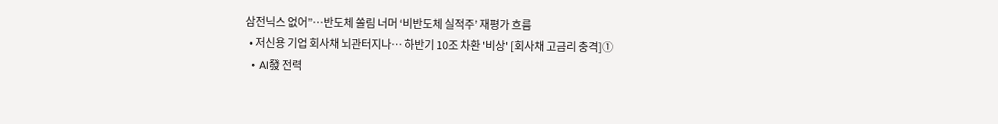삼전닉스 없어”⋯반도체 쏠림 너머 ‘비반도체 실적주’ 재평가 흐름
  • 저신용 기업 회사채 뇌관터지나… 하반기 10조 차환 '비상' [회사채 고금리 충격]①
  • AI發 전력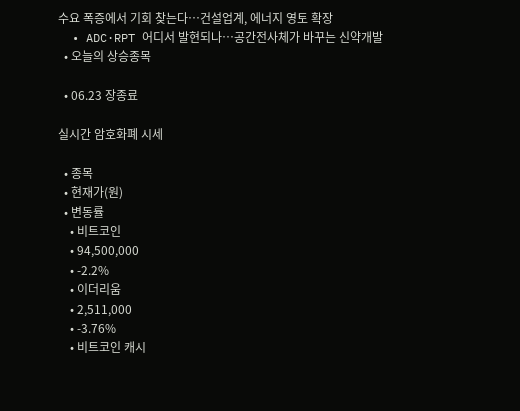수요 폭증에서 기회 찾는다…건설업계, 에너지 영토 확장
  • ADC·RPT 어디서 발현되나…공간전사체가 바꾸는 신약개발
  • 오늘의 상승종목

  • 06.23 장종료

실시간 암호화폐 시세

  • 종목
  • 현재가(원)
  • 변동률
    • 비트코인
    • 94,500,000
    • -2.2%
    • 이더리움
    • 2,511,000
    • -3.76%
    • 비트코인 캐시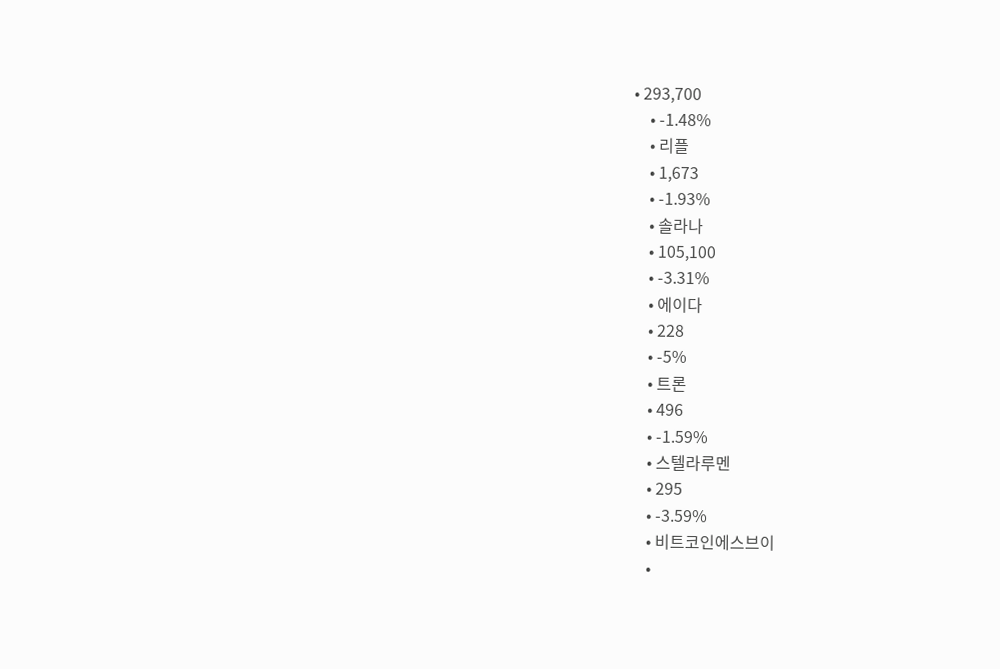• 293,700
    • -1.48%
    • 리플
    • 1,673
    • -1.93%
    • 솔라나
    • 105,100
    • -3.31%
    • 에이다
    • 228
    • -5%
    • 트론
    • 496
    • -1.59%
    • 스텔라루멘
    • 295
    • -3.59%
    • 비트코인에스브이
    •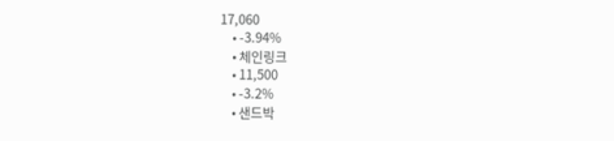17,060
    • -3.94%
    • 체인링크
    • 11,500
    • -3.2%
    • 샌드박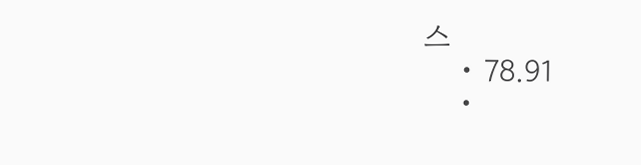스
    • 78.91
    •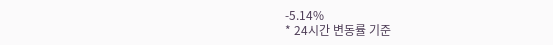-5.14%
* 24시간 변동률 기준